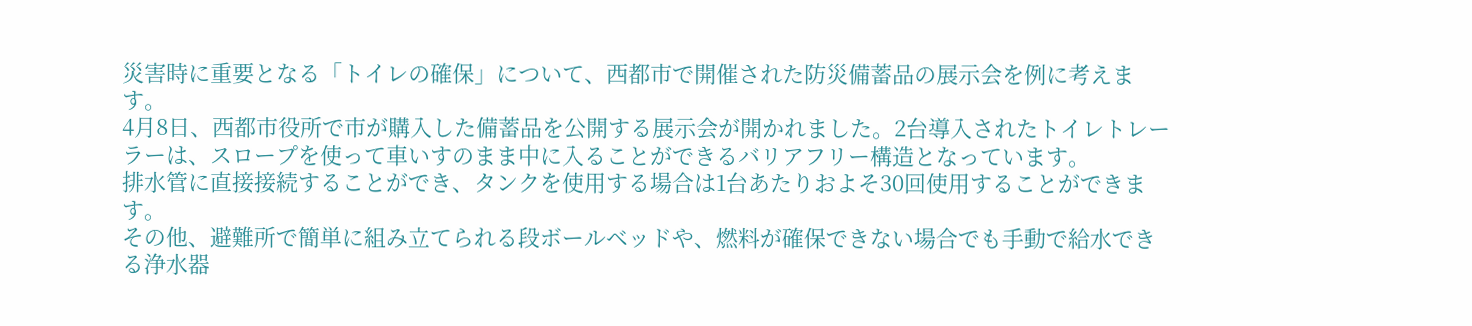災害時に重要となる「トイレの確保」について、西都市で開催された防災備蓄品の展示会を例に考えます。
4月8日、西都市役所で市が購入した備蓄品を公開する展示会が開かれました。2台導入されたトイレトレーラーは、スロープを使って車いすのまま中に入ることができるバリアフリー構造となっています。
排水管に直接接続することができ、タンクを使用する場合は1台あたりおよそ30回使用することができます。
その他、避難所で簡単に組み立てられる段ボールベッドや、燃料が確保できない場合でも手動で給水できる浄水器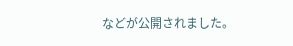などが公開されました。